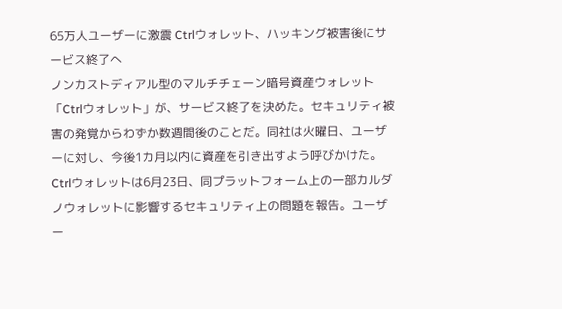65万人ユーザーに激震 Ctrlウォレット、ハッキング被害後にサービス終了へ
ノンカストディアル型のマルチチェーン暗号資産ウォレット「Ctrlウォレット」が、サービス終了を決めた。セキュリティ被害の発覚からわずか数週間後のことだ。同社は火曜日、ユーザーに対し、今後1カ月以内に資産を引き出すよう呼びかけた。 Ctrlウォレットは6月23日、同プラットフォーム上の一部カルダノウォレットに影響するセキュリティ上の問題を報告。ユーザー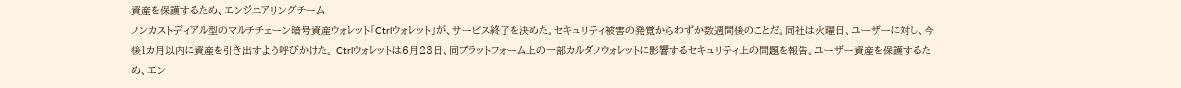資産を保護するため、エンジニアリングチーム
ノンカストディアル型のマルチチェーン暗号資産ウォレット「Ctrlウォレット」が、サービス終了を決めた。セキュリティ被害の発覚からわずか数週間後のことだ。同社は火曜日、ユーザーに対し、今後1カ月以内に資産を引き出すよう呼びかけた。 Ctrlウォレットは6月23日、同プラットフォーム上の一部カルダノウォレットに影響するセキュリティ上の問題を報告。ユーザー資産を保護するため、エン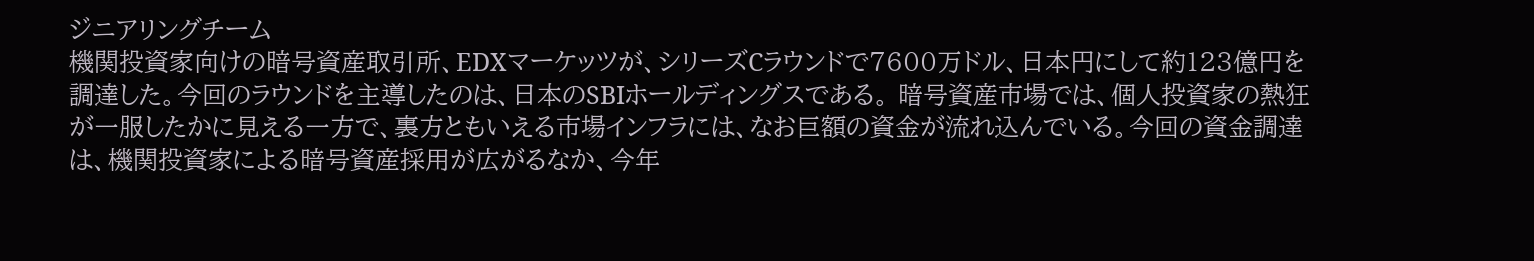ジニアリングチーム
機関投資家向けの暗号資産取引所、EDXマーケッツが、シリーズCラウンドで7600万ドル、日本円にして約123億円を調達した。今回のラウンドを主導したのは、日本のSBIホールディングスである。 暗号資産市場では、個人投資家の熱狂が一服したかに見える一方で、裏方ともいえる市場インフラには、なお巨額の資金が流れ込んでいる。今回の資金調達は、機関投資家による暗号資産採用が広がるなか、今年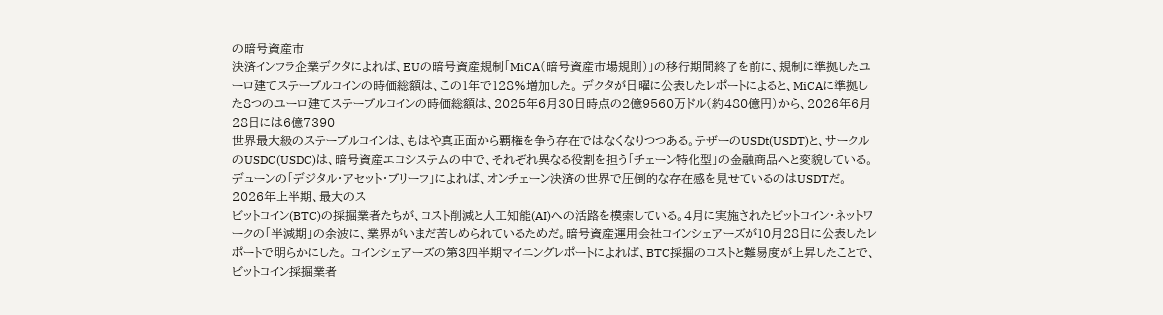の暗号資産市
決済インフラ企業デクタによれば、EUの暗号資産規制「MiCA(暗号資産市場規則)」の移行期間終了を前に、規制に準拠したユーロ建てステーブルコインの時価総額は、この1年で128%増加した。 デクタが日曜に公表したレポートによると、MiCAに準拠した8つのユーロ建てステーブルコインの時価総額は、2025年6月30日時点の2億9560万ドル(約480億円)から、2026年6月28日には6億7390
世界最大級のステーブルコインは、もはや真正面から覇権を争う存在ではなくなりつつある。テザーのUSDt(USDT)と、サークルのUSDC(USDC)は、暗号資産エコシステムの中で、それぞれ異なる役割を担う「チェーン特化型」の金融商品へと変貌している。 デューンの「デジタル・アセット・ブリーフ」によれば、オンチェーン決済の世界で圧倒的な存在感を見せているのはUSDTだ。2026年上半期、最大のス
ビットコイン(BTC)の採掘業者たちが、コスト削減と人工知能(AI)への活路を模索している。4月に実施されたビットコイン・ネットワークの「半減期」の余波に、業界がいまだ苦しめられているためだ。暗号資産運用会社コインシェアーズが10月28日に公表したレポートで明らかにした。 コインシェアーズの第3四半期マイニングレポートによれば、BTC採掘のコストと難易度が上昇したことで、ビットコイン採掘業者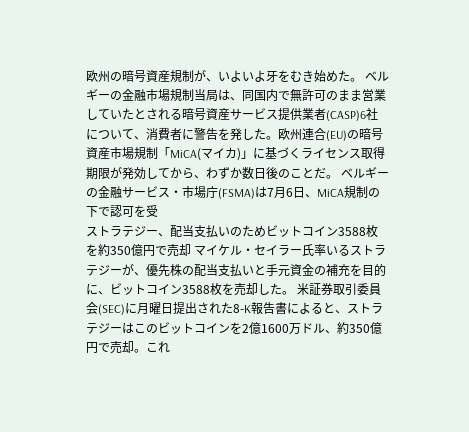欧州の暗号資産規制が、いよいよ牙をむき始めた。 ベルギーの金融市場規制当局は、同国内で無許可のまま営業していたとされる暗号資産サービス提供業者(CASP)6社について、消費者に警告を発した。欧州連合(EU)の暗号資産市場規制「MiCA(マイカ)」に基づくライセンス取得期限が発効してから、わずか数日後のことだ。 ベルギーの金融サービス・市場庁(FSMA)は7月6日、MiCA規制の下で認可を受
ストラテジー、配当支払いのためビットコイン3588枚を約350億円で売却 マイケル・セイラー氏率いるストラテジーが、優先株の配当支払いと手元資金の補充を目的に、ビットコイン3588枚を売却した。 米証券取引委員会(SEC)に月曜日提出された8-K報告書によると、ストラテジーはこのビットコインを2億1600万ドル、約350億円で売却。これ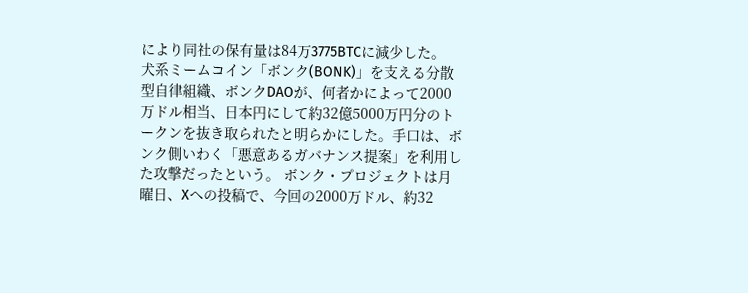により同社の保有量は84万3775BTCに減少した。
犬系ミームコイン「ボンク(BONK)」を支える分散型自律組織、ボンクDAOが、何者かによって2000万ドル相当、日本円にして約32億5000万円分のトークンを抜き取られたと明らかにした。手口は、ボンク側いわく「悪意あるガバナンス提案」を利用した攻撃だったという。 ボンク・プロジェクトは月曜日、Xへの投稿で、今回の2000万ドル、約32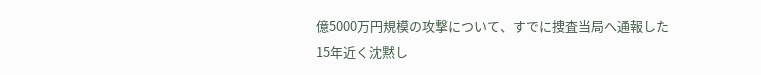億5000万円規模の攻撃について、すでに捜査当局へ通報した
15年近く沈黙し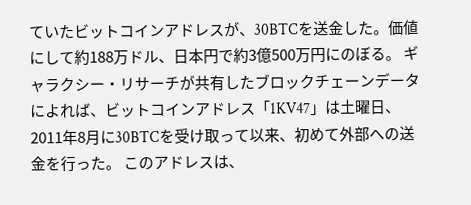ていたビットコインアドレスが、30BTCを送金した。価値にして約188万ドル、日本円で約3億500万円にのぼる。 ギャラクシー・リサーチが共有したブロックチェーンデータによれば、ビットコインアドレス「1KV47」は土曜日、2011年8月に30BTCを受け取って以来、初めて外部への送金を行った。 このアドレスは、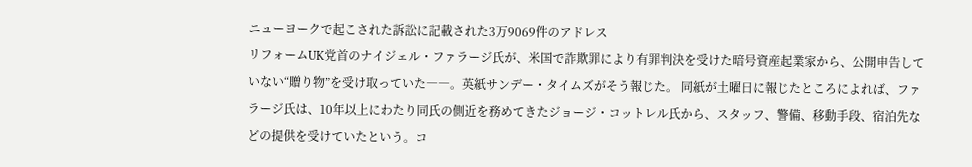ニューヨークで起こされた訴訟に記載された3万9069件のアドレス
リフォームUK党首のナイジェル・ファラージ氏が、米国で詐欺罪により有罪判決を受けた暗号資産起業家から、公開申告していない“贈り物”を受け取っていた――。英紙サンデー・タイムズがそう報じた。 同紙が土曜日に報じたところによれば、ファラージ氏は、10年以上にわたり同氏の側近を務めてきたジョージ・コットレル氏から、スタッフ、警備、移動手段、宿泊先などの提供を受けていたという。コ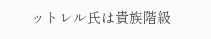ットレル氏は貴族階級